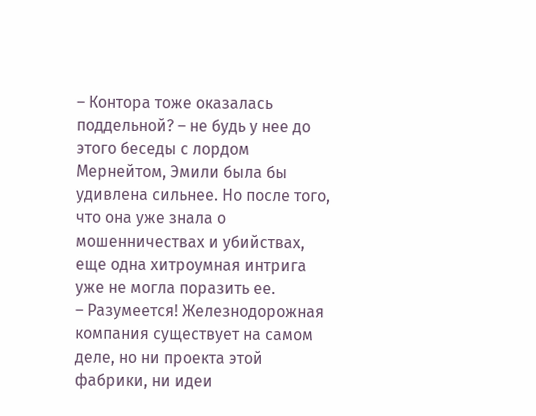– Контора тоже оказалась поддельной? – не будь у нее до этого беседы с лордом Мернейтом, Эмили была бы удивлена сильнее. Но после того, что она уже знала о мошенничествах и убийствах, еще одна хитроумная интрига уже не могла поразить ее.
– Разумеется! Железнодорожная компания существует на самом деле, но ни проекта этой фабрики, ни идеи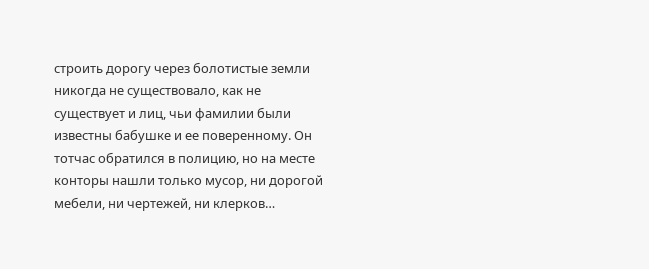строить дорогу через болотистые земли никогда не существовало, как не существует и лиц, чьи фамилии были известны бабушке и ее поверенному. Он тотчас обратился в полицию, но на месте конторы нашли только мусор, ни дорогой мебели, ни чертежей, ни клерков…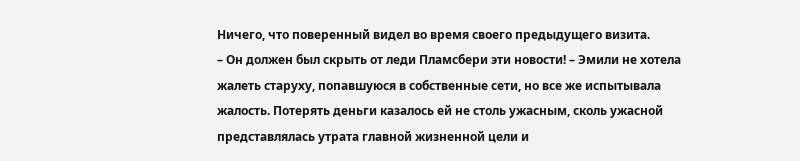Ничего, что поверенный видел во время своего предыдущего визита.
– Он должен был скрыть от леди Пламсбери эти новости! – Эмили не хотела жалеть старуху, попавшуюся в собственные сети, но все же испытывала жалость. Потерять деньги казалось ей не столь ужасным, сколь ужасной представлялась утрата главной жизненной цели и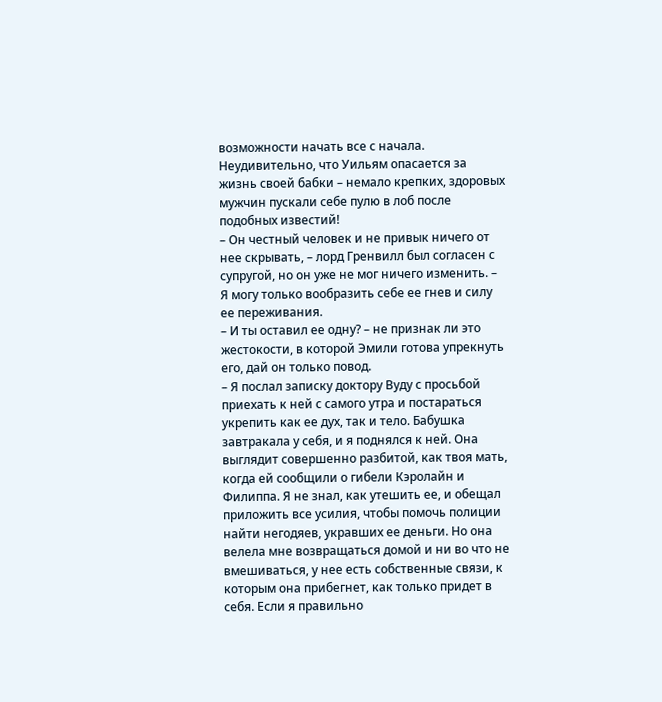возможности начать все с начала. Неудивительно, что Уильям опасается за жизнь своей бабки – немало крепких, здоровых мужчин пускали себе пулю в лоб после подобных известий!
– Он честный человек и не привык ничего от нее скрывать, – лорд Гренвилл был согласен с супругой, но он уже не мог ничего изменить. – Я могу только вообразить себе ее гнев и силу ее переживания.
– И ты оставил ее одну? – не признак ли это жестокости, в которой Эмили готова упрекнуть его, дай он только повод.
– Я послал записку доктору Вуду с просьбой приехать к ней с самого утра и постараться укрепить как ее дух, так и тело. Бабушка завтракала у себя, и я поднялся к ней. Она выглядит совершенно разбитой, как твоя мать, когда ей сообщили о гибели Кэролайн и Филиппа. Я не знал, как утешить ее, и обещал приложить все усилия, чтобы помочь полиции найти негодяев, укравших ее деньги. Но она велела мне возвращаться домой и ни во что не вмешиваться, у нее есть собственные связи, к которым она прибегнет, как только придет в себя. Если я правильно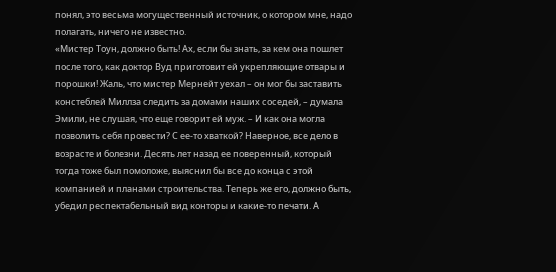понял, это весьма могущественный источник, о котором мне, надо полагать, ничего не известно.
«Мистер Тоун, должно быть! Ах, если бы знать, за кем она пошлет после того, как доктор Вуд приготовит ей укрепляющие отвары и порошки! Жаль, что мистер Мернейт уехал – он мог бы заставить констеблей Миллза следить за домами наших соседей, – думала Эмили, не слушая, что еще говорит ей муж. – И как она могла позволить себя провести? С ее-то хваткой? Наверное, все дело в возрасте и болезни. Десять лет назад ее поверенный, который тогда тоже был помоложе, выяснил бы все до конца с этой компанией и планами строительства. Теперь же его, должно быть, убедил респектабельный вид конторы и какие-то печати. А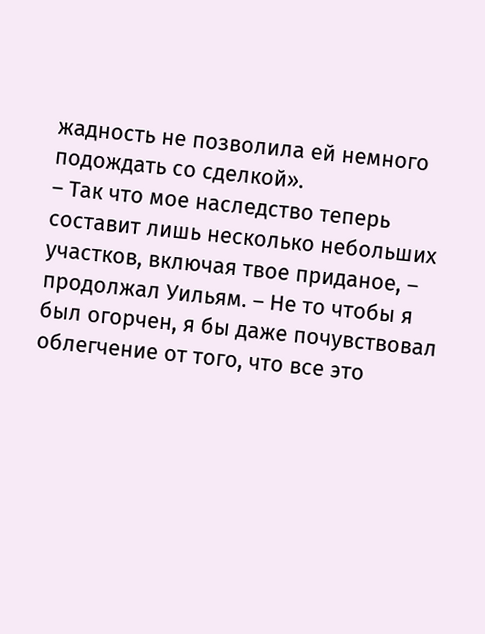жадность не позволила ей немного подождать со сделкой».
– Так что мое наследство теперь составит лишь несколько небольших участков, включая твое приданое, – продолжал Уильям. – Не то чтобы я был огорчен, я бы даже почувствовал облегчение от того, что все это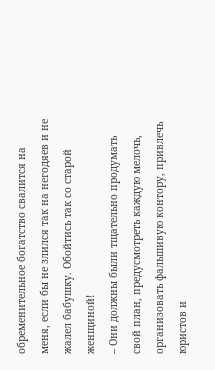обременительное богатство свалится на меня, если бы не злился так на негодяев и не жалел бабушку. Обойтись так со старой женщиной!
– Они должны были тщательно продумать свой план, предусмотреть каждую мелочь, организовать фальшивую контору, привлечь юристов и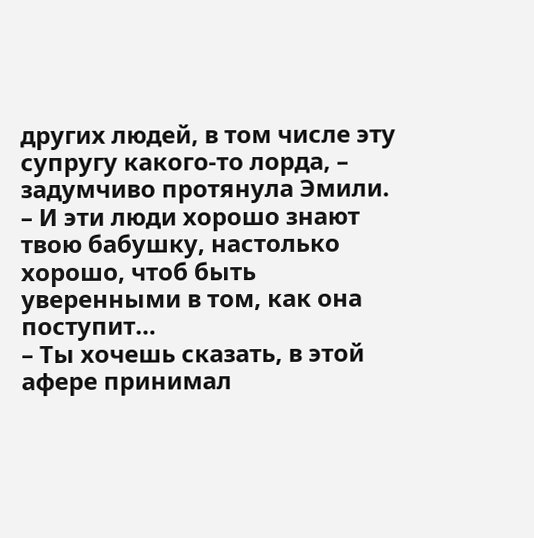других людей, в том числе эту супругу какого-то лорда, – задумчиво протянула Эмили. – И эти люди хорошо знают твою бабушку, настолько хорошо, чтоб быть уверенными в том, как она поступит…
– Ты хочешь сказать, в этой афере принимал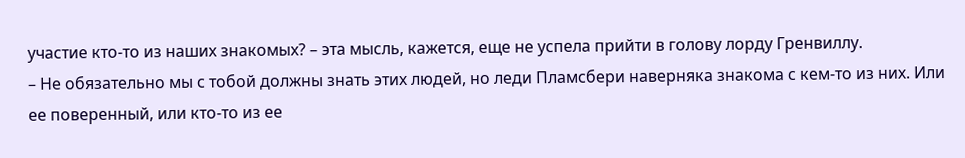участие кто-то из наших знакомых? – эта мысль, кажется, еще не успела прийти в голову лорду Гренвиллу.
– Не обязательно мы с тобой должны знать этих людей, но леди Пламсбери наверняка знакома с кем-то из них. Или ее поверенный, или кто-то из ее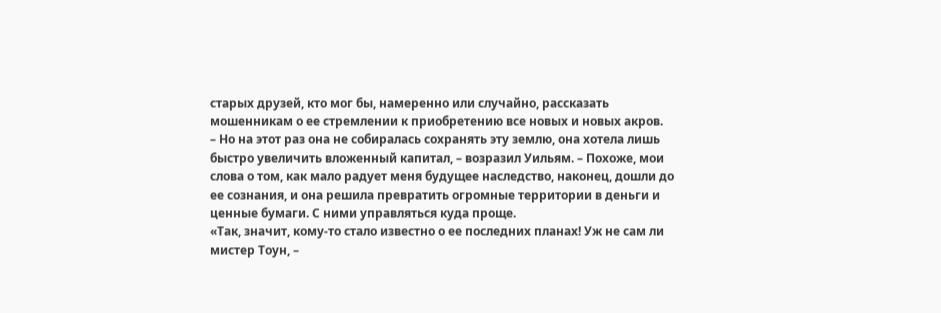старых друзей, кто мог бы, намеренно или случайно, рассказать мошенникам о ее стремлении к приобретению все новых и новых акров.
– Но на этот раз она не собиралась сохранять эту землю, она хотела лишь быстро увеличить вложенный капитал, – возразил Уильям. – Похоже, мои слова о том, как мало радует меня будущее наследство, наконец, дошли до ее сознания, и она решила превратить огромные территории в деньги и ценные бумаги. С ними управляться куда проще.
«Так, значит, кому-то стало известно о ее последних планах! Уж не сам ли мистер Тоун, –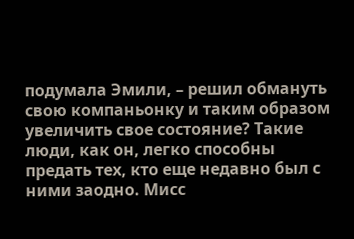подумала Эмили, – решил обмануть свою компаньонку и таким образом увеличить свое состояние? Такие люди, как он, легко способны предать тех, кто еще недавно был с ними заодно. Мисс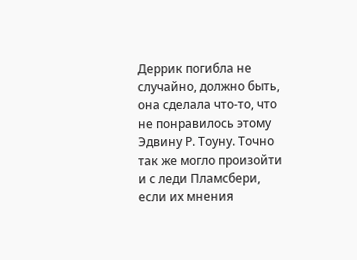Деррик погибла не случайно, должно быть, она сделала что-то, что не понравилось этому Эдвину Р. Тоуну. Точно так же могло произойти и с леди Пламсбери, если их мнения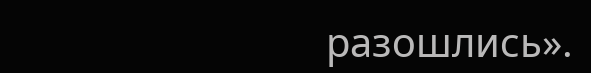разошлись».